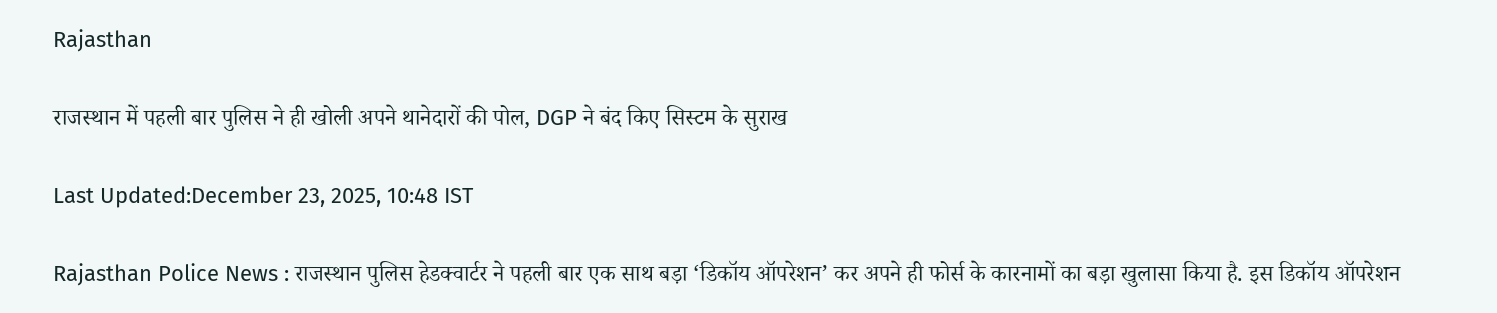Rajasthan

राजस्थान में पहली बार पुलिस ने ही खोली अपने थानेदारों की पोल, DGP ने बंद किए सिस्टम के सुराख

Last Updated:December 23, 2025, 10:48 IST

Rajasthan Police News : राजस्थान पुलिस हेडक्वार्टर ने पहली बार एक साथ बड़ा ‘डिकॉय ऑपरेशन’ कर अपने ही फोर्स के कारनामों का बड़ा खुलासा किया है. इस डिकॉय ऑपरेशन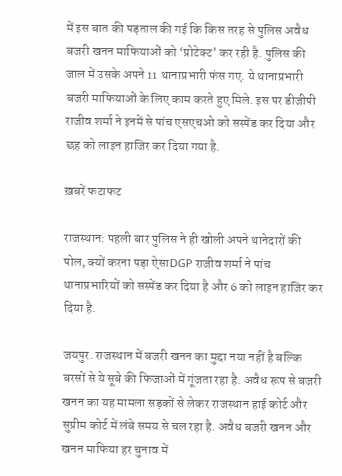में इस बात की पड़ताल की गई कि किस तरह से पुलिस अवैध बजरी खनन माफियाओं को ‘प्रोटेक्ट’ कर रही है. पुलिस की जाल में उसके अपने 11 थानाप्रभारी फंस गए. ये थानाप्रभारी बजरी माफियाओं के लिए काम करते हुए मिले. इस पर डीजीपी राजीव शर्मा ने इनमें से पांच एसएचओ को सस्पेंड कर दिया और छह को लाइन हाजिर कर दिया गया है.

ख़बरें फटाफट

राजस्थान: पहली बार पुलिस ने ही खोली अपने थानेदारों की पोल, क्यों करना पड़ा ऐसाDGP राजीव शर्मा ने पांच थानाप्रभारियों को सस्पेंड कर दिया है और 6 को लाइन हाजिर कर दिया है.

जयपुर. राजस्थान में बजरी खनन का मुद्दा नया नहीं है बल्कि बरसों से ये सूबे की फिजाओं में गूंजता रहा है. अवैध रूप से बजरी खनन का यह मामला सड़कों से लेकर राजस्थान हाई कोर्ट और सुप्रीम कोर्ट में लंबे समय से चल रहा है. अवैध बजरी खनन और खनन माफिया हर चुनाव में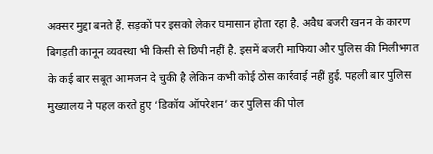अक्सर मुद्दा बनते हैं. सड़कों पर इसको लेकर घमासान होता रहा है. अवैध बजरी खनन के कारण बिगड़ती कानून व्यवस्था भी किसी से छिपी नहीं है. इसमें बजरी माफिया और पुलिस की मिलीभगत के कई बार सबूत आमजन दे चुकी है लेकिन कभी कोई ठोस कार्रवाई नहीं हुई. पहली बार पुलिस मुख्यालय ने पहल करते हुए ‘डिकॉय ऑपरेशन’ कर पुलिस की पोल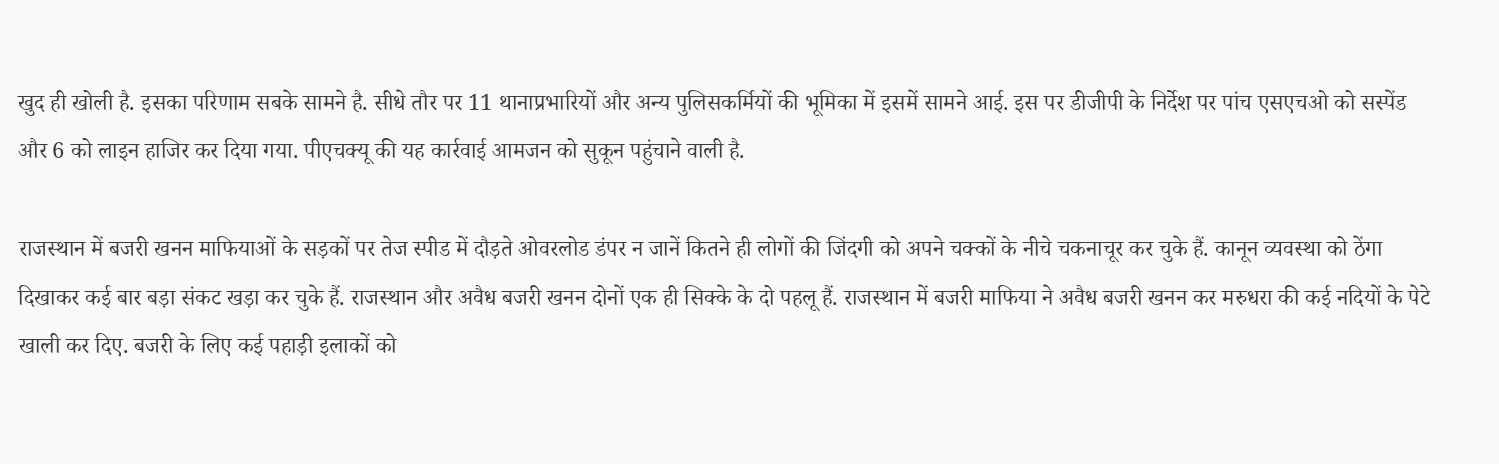खुद ही खोली है. इसका परिणाम सबके सामने है. सीधे तौर पर 11 थानाप्रभारियों और अन्य पुलिसकर्मियों की भूमिका में इसमें सामने आई. इस पर डीजीपी के निर्देश पर पांच एसएचओ को सस्पेंड और 6 को लाइन हाजिर कर दिया गया. पीएचक्यू की यह कार्रवाई आमजन को सुकून पहुंचाने वाली है.

राजस्थान में बजरी खनन माफियाओं के सड़कों पर तेज स्पीड में दौड़ते ओवरलोड डंपर न जानें कितने ही लोगों की जिंदगी को अपने चक्कों के नीचे चकनाचूर कर चुके हैं. कानून व्यवस्था को ठेंगा दिखाकर कई बार बड़ा संकट खड़ा कर चुके हैं. राजस्थान और अवैध बजरी खनन दोनों एक ही सिक्के के दो पहलू हैं. राजस्थान में बजरी माफिया ने अवैध बजरी खनन कर मरुधरा की कई नदियों के पेटे खाली कर दिए. बजरी के लिए कई पहाड़ी इलाकों को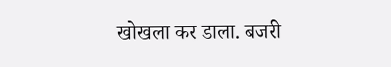खोखला कर डाला. बजरी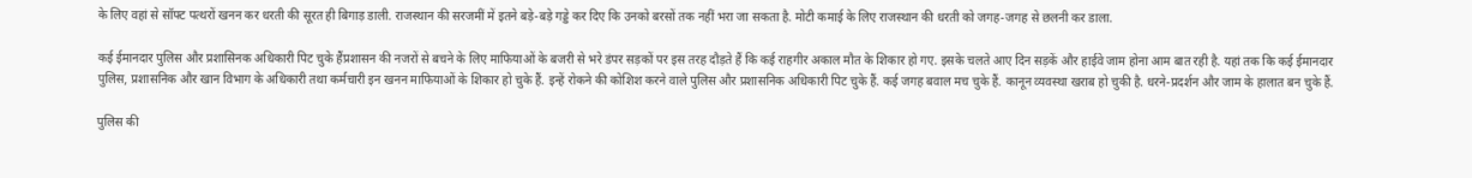के लिए वहां से सॉफ्ट पत्थरों खनन कर धरती की सूरत ही बिगाड़ डाली. राजस्थान की सरजमीं में इतने बड़े-बड़े गड्डे कर दिए कि उनको बरसों तक नहीं भरा जा सकता है. मोटी कमाई के लिए राजस्थान की धरती को जगह-जगह से छलनी कर डाला.

कई ईमानदार पुलिस और प्रशासिनक अधिकारी पिट चुके हैंप्रशासन की नजरों से बचने के लिए माफियाओं के बजरी से भरे डंपर सड़कों पर इस तरह दौड़ते हैं कि कई राहगीर अकाल मौत के शिकार हो गए. इसके चलते आए दिन सड़कें और हाईवे जाम होना आम बात रही है. यहां तक कि कई ईमानदार पुलिस, प्रशासनिक और खान विभाग के अधिकारी तथा कर्मचारी इन खनन माफियाओं के शिकार हो चुके हैं. इन्हें रोकने की कोशिश करने वाले पुलिस और प्रशासनिक अधिकारी पिट चुके हैं. कई जगह बवाल मच चुके हैं. कानून व्यवस्था खराब हो चुकी है. धरने-प्रदर्शन और जाम के हालात बन चुके हैं.

पुलिस की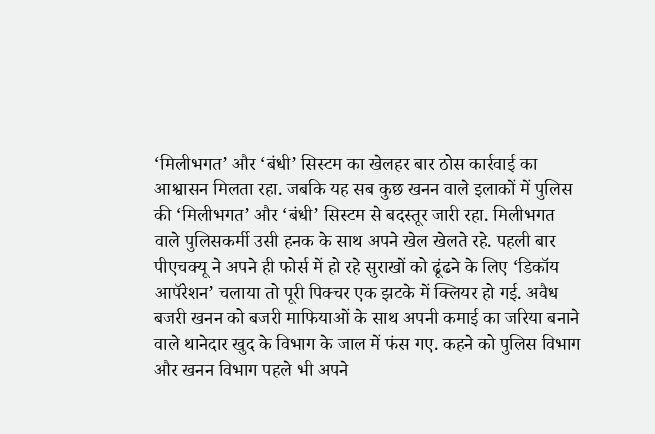‘मिलीभगत’ और ‘बंधी’ सिस्टम का खेलहर बार ठोस कार्रवाई का आश्वासन मिलता रहा. जबकि यह सब कुछ खनन वाले इलाकों में पुलिस की ‘मिलीभगत’ और ‘बंधी’ सिस्टम से बदस्तूर जारी रहा. मिलीभगत वाले पुलिसकर्मी उसी हनक के साथ अपने खेल खेलते रहे. पहली बार पीएचक्यू ने अपने ही फोर्स में हो रहे सुराखों को ढूंढने के लिए ‘डिकॉय आपॅरेशन’ चलाया तो पूरी पिक्चर एक झटके में क्लियर हो गई. अवैध बजरी खनन को बजरी माफियाओं के साथ अपनी कमाई का जरिया बनाने वाले थानेदार खुद के विभाग के जाल में फंस गए. कहने को पुलिस विभाग और खनन विभाग पहले भी अपने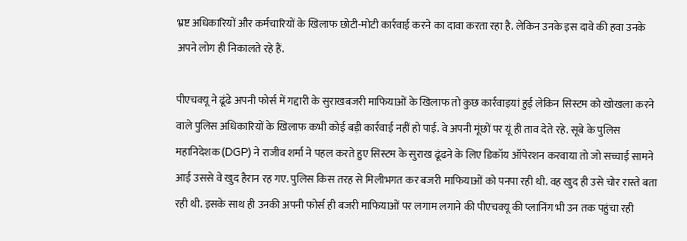भ्रष्ट अधिकारियों और कर्मचारियों के खिलाफ छोटी-मोटी कार्रवाई करने का दावा करता रहा है. लेकिन उनके इस दावे की हवा उनके अपने लोग ही निकालते रहे हैं.

पीएचक्यू ने ढूंढे अपनी फोर्स में गद्दारी के सुराखबजरी माफियाओं के खिलाफ तो कुछ कार्रवाइयां हुई लेकिन सिस्टम को खोखला करने वाले पुलिस अधिकारियों के खिलाफ कभी कोई बड़ी कार्रवाई नहीं हो पाई. वे अपनी मूंछों पर यूं ही ताव देते रहे. सूबे के पुलिस महानिदेशक (DGP) ने राजीव शर्मा ने पहल करते हुए सिस्टम के सुराख ढूंढने के लिए डिकॉय ऑपेरशन करवाया तो जो सच्चाई सामने आई उससे वे खुद हैरान रह गए. पुलिस किस तरह से मिलीभगत कर बजरी माफियाओं को पनपा रही थी. वह खुद ही उसे चोर रास्ते बता रही थी. इसके साथ ही उनकी अपनी फोर्स ही बजरी माफियाओं पर लगाम लगाने की पीएचक्यू की प्लानिंग भी उन तक पहुंचा रही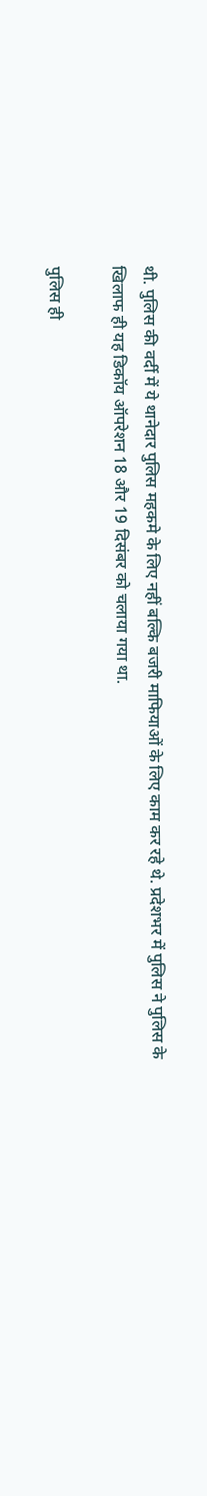थी. पुलिस की वर्दी में ये थानेदार पुलिस महकमे के लिए नहीं बल्कि बजरी माफियाओं के लिए काम कर रहे थे. प्रदेशभर में पुलिस ने पुलिस के खिलाफ ही यह डिकॉय ऑपरेशन 18 और 19 दिसंबर को चलाया गया था.

पुलिस ही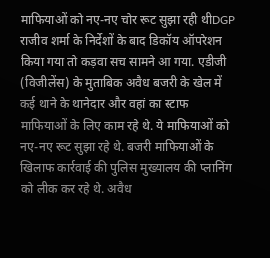माफियाओं को नए-नए चोर रूट सुझा रही थीDGP राजीव शर्मा के निर्देशों के बाद डिकॉय ऑपरेशन किया गया तो कड़वा सच सामने आ गया. एडीजी (विजीलेंस) के मुताबिक अवैध बजरी के खेल में कई थाने के थानेदार और वहां का स्टाफ माफियाओं के लिए काम रहे थे. ये माफियाओं को नए-नए रूट सुझा रहे थे. बजरी माफियाओं के खिलाफ कार्रवाई की पुलिस मुख्यालय की प्लानिंग को लीक कर रहे थे. अवैध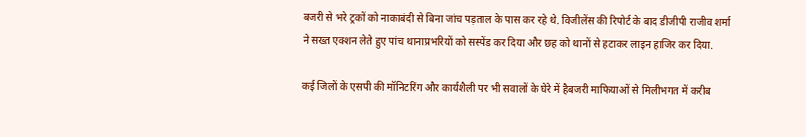बजरी से भरे ट्रकों को नाकाबंदी से बिना जांच पड़ताल के पास कर रहे थे. विजीलेंस की रिपोर्ट के बाद डीजीपी राजीव शर्मा ने सख्त एक्शन लेते हुए पांच थानाप्रभरियों को सस्पेंड कर दिया और छह को थानों से हटाकर लाइन हाजिर कर दिया.

कई जिलों के एसपी की मॉनिटरिंग और कार्यशैली पर भी सवालों के घेरे में हैबजरी माफियाओं से मिलीभगत में करीब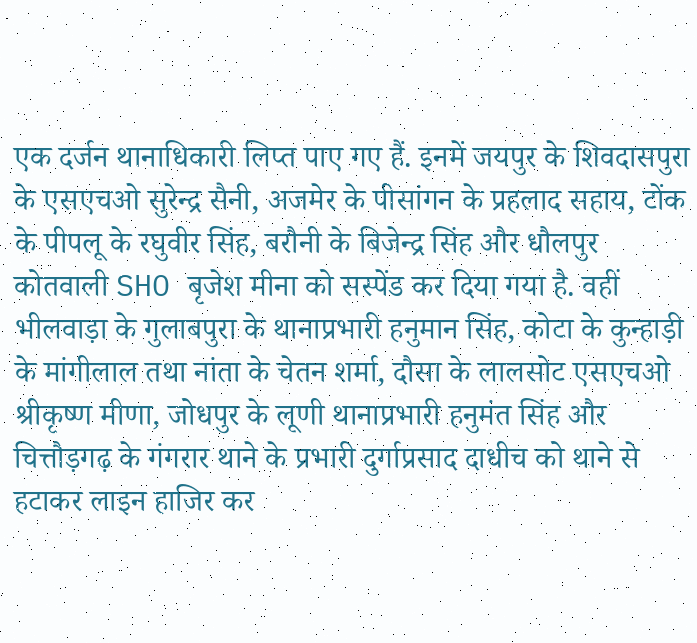एक दर्जन थानाधिकारी लिप्त पाए गए हैं. इनमें जयपुर के शिवदासपुरा के एसएचओ सुरेन्द्र सैनी, अजमेर के पीसांगन के प्रहलाद सहाय, टोंक के पीपलू के रघुवीर सिंह, बरौनी के बिजेन्द्र सिंह और धौलपुर कोतवाली SHO बृजेश मीना को सस्पेंड कर दिया गया है. वहीं भीलवाड़ा के गुलाबपुरा के थानाप्रभारी हनुमान सिंह, कोटा के कुन्हाड़ी के मांगीलाल तथा नांता के चेतन शर्मा, दौसा के लालसोट एसएचओ श्रीकृष्ण मीणा, जोधपुर के लूणी थानाप्रभारी हनुमंत सिंह और चित्तौड़गढ़ के गंगरार थाने के प्रभारी दुर्गाप्रसाद दाधीच को थाने से हटाकर लाइन हाजिर कर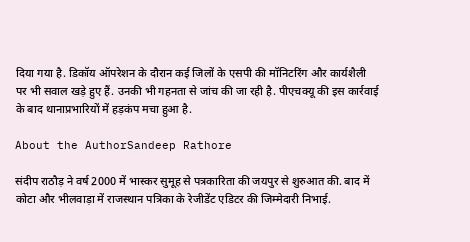दिया गया है. डिकॉय ऑपरेशन के दौरान कई जिलों के एसपी की मॉनिटरिंग और कार्यशैली पर भी सवाल खड़े हुए हैं. उनकी भी गहनता से जांच की जा रही है. पीएचक्यू की इस कार्रवाई के बाद थानाप्रभारियों में हड़कंप मचा हुआ है.

About the AuthorSandeep Rathore

संदीप राठौड़ ने वर्ष 2000 में भास्कर सुमूह से पत्रकारिता की जयपुर से शुरुआत की. बाद में कोटा और भीलवाड़ा में राजस्थान पत्रिका के रेजीडेंट एडिटर की जिम्मेदारी निभाई.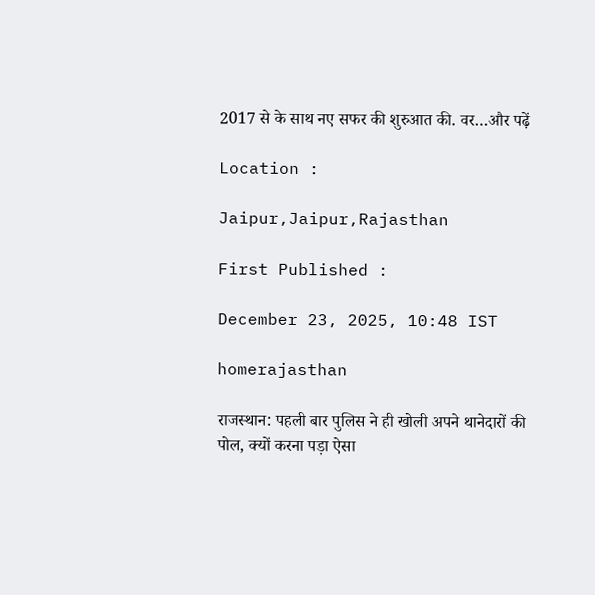2017 से के साथ नए सफर की शुरुआत की. वर…और पढ़ें

Location :

Jaipur,Jaipur,Rajasthan

First Published :

December 23, 2025, 10:48 IST

homerajasthan

राजस्थान: पहली बार पुलिस ने ही खोली अपने थानेदारों की पोल, क्यों करना पड़ा ऐसा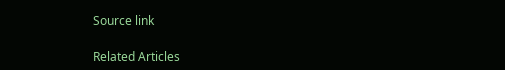Source link

Related Articles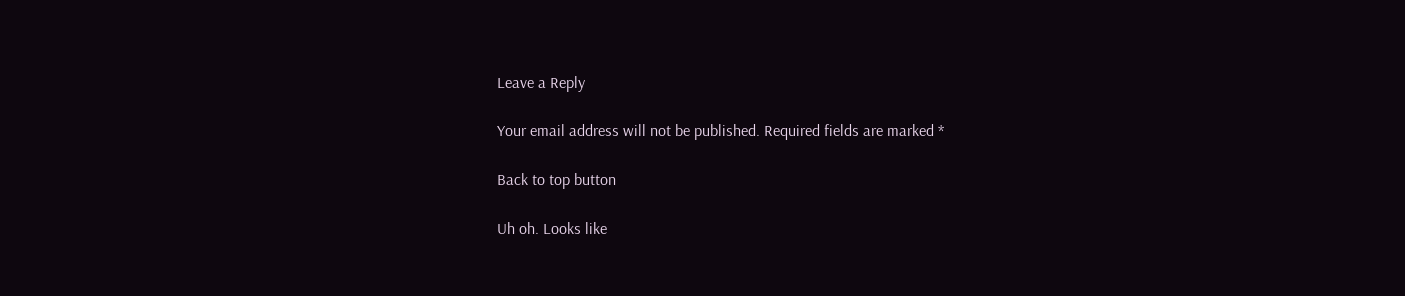Leave a Reply

Your email address will not be published. Required fields are marked *

Back to top button

Uh oh. Looks like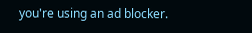you're using an ad blocker.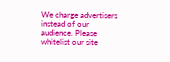We charge advertisers instead of our audience. Please whitelist our site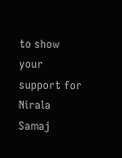to show your support for Nirala Samaj